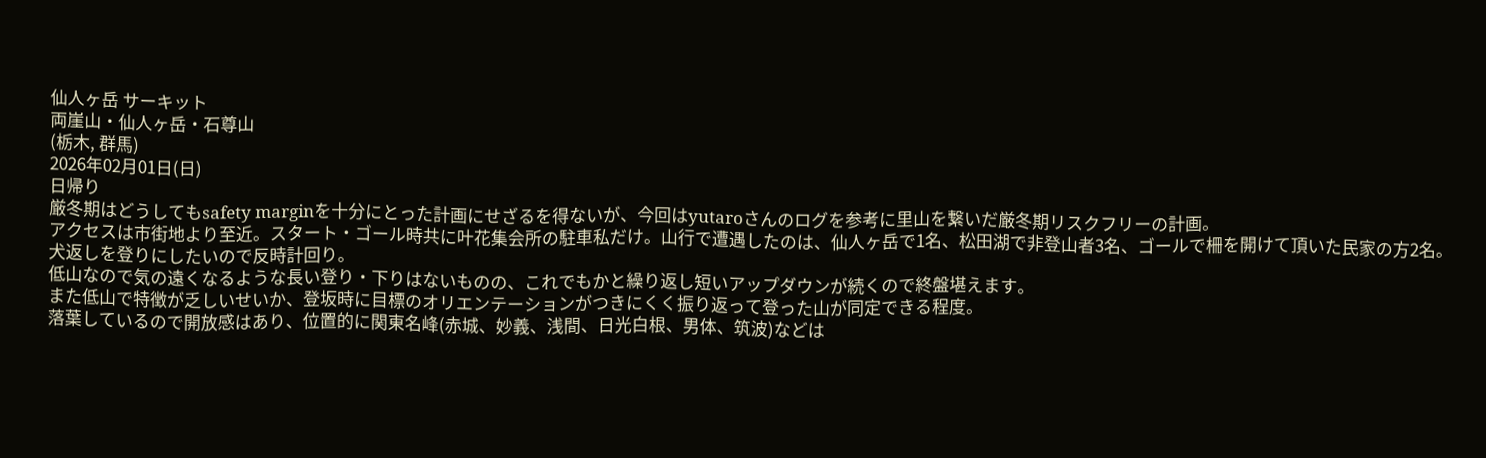仙人ヶ岳 サーキット
両崖山・仙人ヶ岳・石尊山
(栃木, 群馬)
2026年02月01日(日)
日帰り
厳冬期はどうしてもsafety marginを十分にとった計画にせざるを得ないが、今回はyutaroさんのログを参考に里山を繋いだ厳冬期リスクフリーの計画。
アクセスは市街地より至近。スタート・ゴール時共に叶花集会所の駐車私だけ。山行で遭遇したのは、仙人ヶ岳で1名、松田湖で非登山者3名、ゴールで柵を開けて頂いた民家の方2名。
犬返しを登りにしたいので反時計回り。
低山なので気の遠くなるような長い登り・下りはないものの、これでもかと繰り返し短いアップダウンが続くので終盤堪えます。
また低山で特徴が乏しいせいか、登坂時に目標のオリエンテーションがつきにくく振り返って登った山が同定できる程度。
落葉しているので開放感はあり、位置的に関東名峰(赤城、妙義、浅間、日光白根、男体、筑波)などは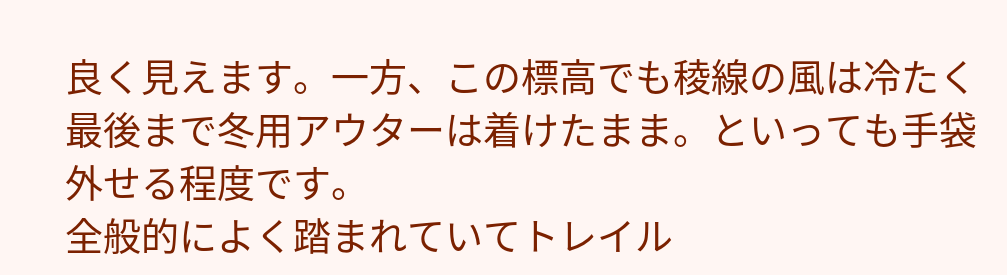良く見えます。一方、この標高でも稜線の風は冷たく最後まで冬用アウターは着けたまま。といっても手袋外せる程度です。
全般的によく踏まれていてトレイル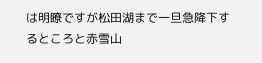は明瞭ですが松田湖まで一旦急降下するところと赤雪山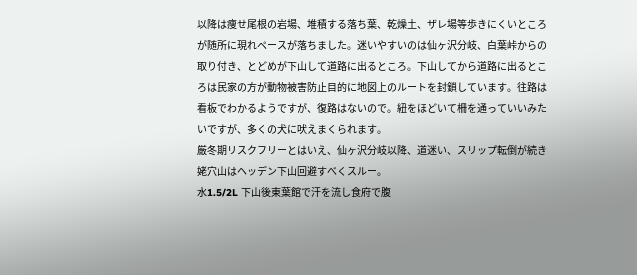以降は痩せ尾根の岩場、堆積する落ち葉、乾燥土、ザレ場等歩きにくいところが随所に現れペースが落ちました。迷いやすいのは仙ヶ沢分岐、白葉峠からの取り付き、とどめが下山して道路に出るところ。下山してから道路に出るところは民家の方が動物被害防止目的に地図上のルートを封鎖しています。往路は看板でわかるようですが、復路はないので。紐をほどいて柵を通っていいみたいですが、多くの犬に吠えまくられます。
厳冬期リスクフリーとはいえ、仙ヶ沢分岐以降、道迷い、スリップ転倒が続き姥穴山はヘッデン下山回避すべくスルー。
水1.5/2L 下山後東葉館で汗を流し食府で腹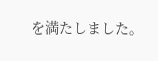を満たしました。